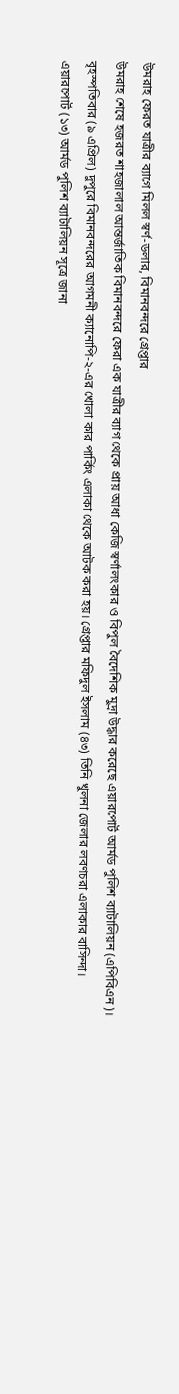উমরাহ ফেরত যাত্রীর ব্যাগে মিলল স্বর্ণ-ডলার, বিমানবন্দরে গ্রেপ্তার
উমরাহ শেষে হজরত শাহজালাল আন্তর্জাতিক বিমানবন্দরে ফেরা এক যাত্রীর ব্যাগ থেকে প্রায় আধা কেজি স্বর্ণালংকার ও বিপুল বৈদেশিক মুদ্রা উদ্ধার করেছে এয়ারপোর্ট আর্মড পুলিশ ব্যাটালিয়ন (এপিবিএন)।
বৃহস্পতিবার (৯ এপ্রিল) দুপুরে বিমানবন্দরের আগমনী ক্যানোপি-২-এর খোলা কার পার্কিং এলাকা থেকে আটক করা হয়। গ্রেপ্তার মফিদুল ইসলাম (৪৩) তিনি খুলনা জেলার লবণচরা এলাকার বাসিন্দা।
এয়ারপোর্ট (১৩) আর্মড পুলিশ ব্যাটালিয়ন সূত্রে জানা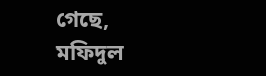গেছে, মফিদুল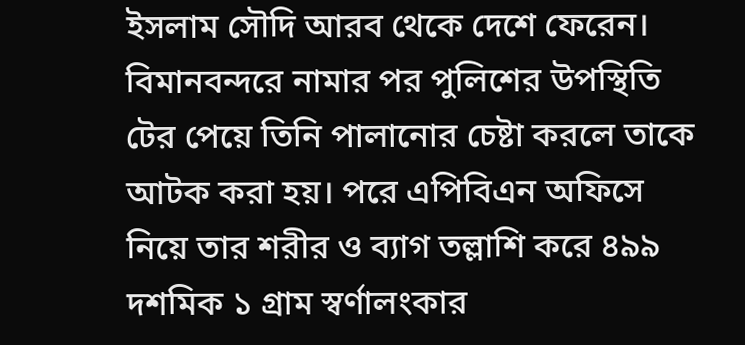ইসলাম সৌদি আরব থেকে দেশে ফেরেন। বিমানবন্দরে নামার পর পুলিশের উপস্থিতি টের পেয়ে তিনি পালানোর চেষ্টা করলে তাকে আটক করা হয়। পরে এপিবিএন অফিসে নিয়ে তার শরীর ও ব্যাগ তল্লাশি করে ৪৯৯ দশমিক ১ গ্রাম স্বর্ণালংকার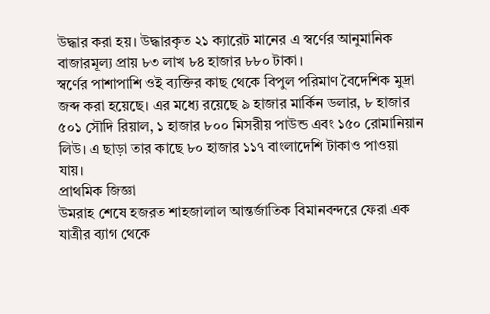উদ্ধার করা হয়। উদ্ধারকৃত ২১ ক্যারেট মানের এ স্বর্ণের আনুমানিক বাজারমূল্য প্রায় ৮৩ লাখ ৮৪ হাজার ৮৮০ টাকা।
স্বর্ণের পাশাপাশি ওই ব্যক্তির কাছ থেকে বিপুল পরিমাণ বৈদেশিক মুদ্রা জব্দ করা হয়েছে। এর মধ্যে রয়েছে ৯ হাজার মার্কিন ডলার, ৮ হাজার ৫০১ সৌদি রিয়াল, ১ হাজার ৮০০ মিসরীয় পাউন্ড এবং ১৫০ রোমানিয়ান লিউ। এ ছাড়া তার কাছে ৮০ হাজার ১১৭ বাংলাদেশি টাকাও পাওয়া যায়।
প্রাথমিক জিজ্ঞা
উমরাহ শেষে হজরত শাহজালাল আন্তর্জাতিক বিমানবন্দরে ফেরা এক যাত্রীর ব্যাগ থেকে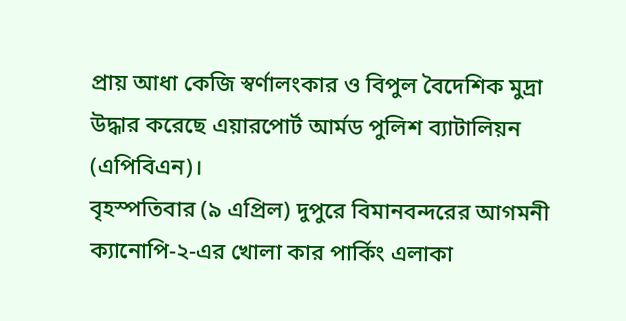প্রায় আধা কেজি স্বর্ণালংকার ও বিপুল বৈদেশিক মুদ্রা উদ্ধার করেছে এয়ারপোর্ট আর্মড পুলিশ ব্যাটালিয়ন (এপিবিএন)।
বৃহস্পতিবার (৯ এপ্রিল) দুপুরে বিমানবন্দরের আগমনী ক্যানোপি-২-এর খোলা কার পার্কিং এলাকা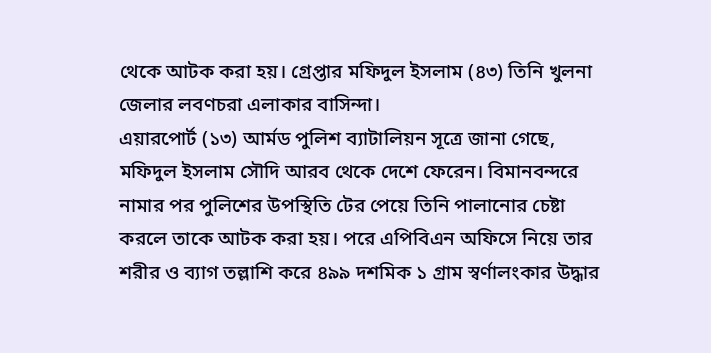থেকে আটক করা হয়। গ্রেপ্তার মফিদুল ইসলাম (৪৩) তিনি খুলনা জেলার লবণচরা এলাকার বাসিন্দা।
এয়ারপোর্ট (১৩) আর্মড পুলিশ ব্যাটালিয়ন সূত্রে জানা গেছে, মফিদুল ইসলাম সৌদি আরব থেকে দেশে ফেরেন। বিমানবন্দরে নামার পর পুলিশের উপস্থিতি টের পেয়ে তিনি পালানোর চেষ্টা করলে তাকে আটক করা হয়। পরে এপিবিএন অফিসে নিয়ে তার শরীর ও ব্যাগ তল্লাশি করে ৪৯৯ দশমিক ১ গ্রাম স্বর্ণালংকার উদ্ধার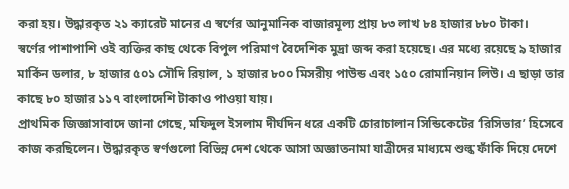করা হয়। উদ্ধারকৃত ২১ ক্যারেট মানের এ স্বর্ণের আনুমানিক বাজারমূল্য প্রায় ৮৩ লাখ ৮৪ হাজার ৮৮০ টাকা।
স্বর্ণের পাশাপাশি ওই ব্যক্তির কাছ থেকে বিপুল পরিমাণ বৈদেশিক মুদ্রা জব্দ করা হয়েছে। এর মধ্যে রয়েছে ৯ হাজার মার্কিন ডলার, ৮ হাজার ৫০১ সৌদি রিয়াল, ১ হাজার ৮০০ মিসরীয় পাউন্ড এবং ১৫০ রোমানিয়ান লিউ। এ ছাড়া তার কাছে ৮০ হাজার ১১৭ বাংলাদেশি টাকাও পাওয়া যায়।
প্রাথমিক জিজ্ঞাসাবাদে জানা গেছে, মফিদুল ইসলাম দীর্ঘদিন ধরে একটি চোরাচালান সিন্ডিকেটের ‘রিসিভার’ হিসেবে কাজ করছিলেন। উদ্ধারকৃত স্বর্ণগুলো বিভিন্ন দেশ থেকে আসা অজ্ঞাতনামা যাত্রীদের মাধ্যমে শুল্ক ফাঁকি দিয়ে দেশে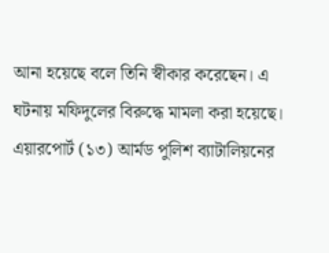আনা হয়েছে বলে তিনি স্বীকার করেছেন। এ ঘটনায় মফিদুলের বিরুদ্ধে মামলা করা হয়েছে।
এয়ারপোর্ট (১৩) আর্মড পুলিশ ব্যাটালিয়নের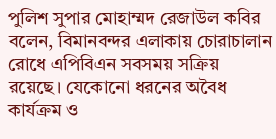পুলিশ সুপার মোহাম্মদ রেজাউল কবির বলেন, বিমানবন্দর এলাকায় চোরাচালান রোধে এপিবিএন সবসময় সক্রিয় রয়েছে। যেকোনো ধরনের অবৈধ কার্যক্রম ও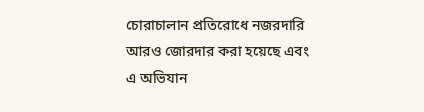চোরাচালান প্রতিরোধে নজরদারি আরও জোরদার করা হয়েছে এবং এ অভিযান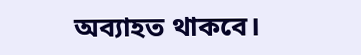অব্যাহত থাকবে।